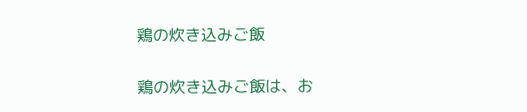鶏の炊き込みご飯

鶏の炊き込みご飯は、お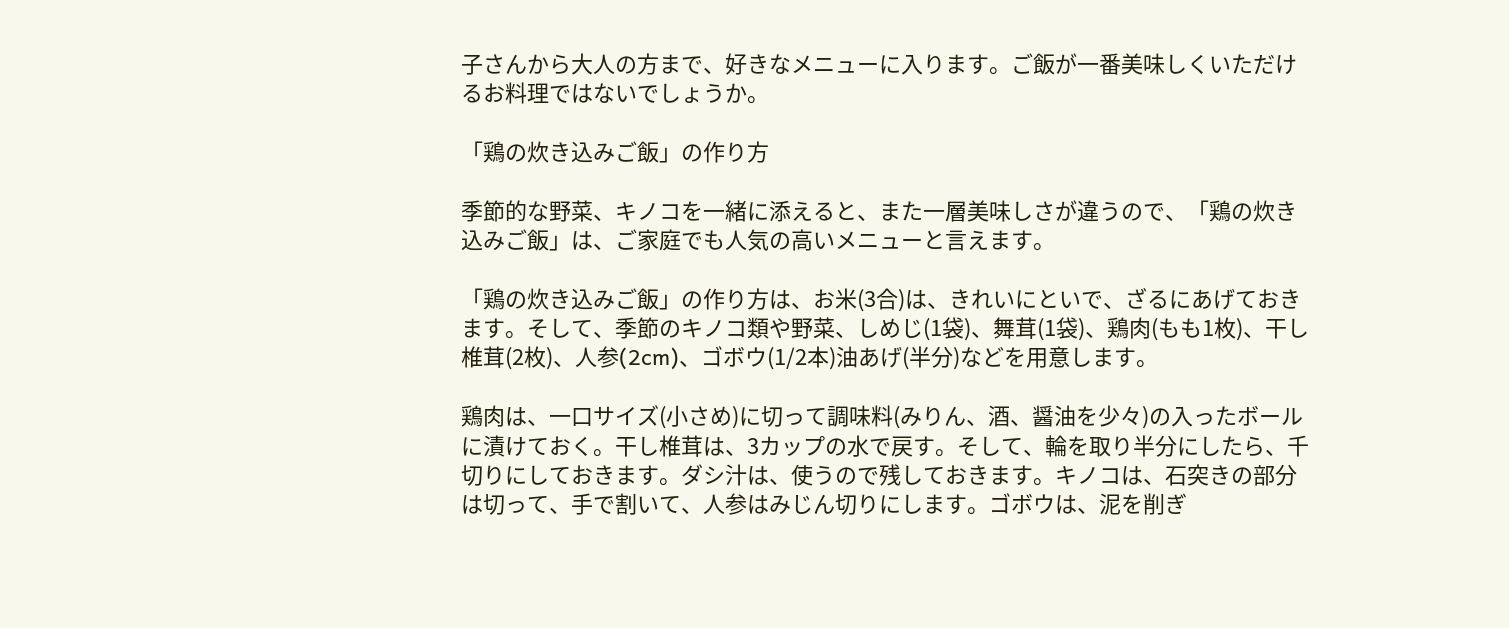子さんから大人の方まで、好きなメニューに入ります。ご飯が一番美味しくいただけるお料理ではないでしょうか。

「鶏の炊き込みご飯」の作り方

季節的な野菜、キノコを一緒に添えると、また一層美味しさが違うので、「鶏の炊き込みご飯」は、ご家庭でも人気の高いメニューと言えます。

「鶏の炊き込みご飯」の作り方は、お米(3合)は、きれいにといで、ざるにあげておきます。そして、季節のキノコ類や野菜、しめじ(1袋)、舞茸(1袋)、鶏肉(もも1枚)、干し椎茸(2枚)、人参(2cm)、ゴボウ(1/2本)油あげ(半分)などを用意します。

鶏肉は、一口サイズ(小さめ)に切って調味料(みりん、酒、醤油を少々)の入ったボールに漬けておく。干し椎茸は、3カップの水で戻す。そして、輪を取り半分にしたら、千切りにしておきます。ダシ汁は、使うので残しておきます。キノコは、石突きの部分は切って、手で割いて、人参はみじん切りにします。ゴボウは、泥を削ぎ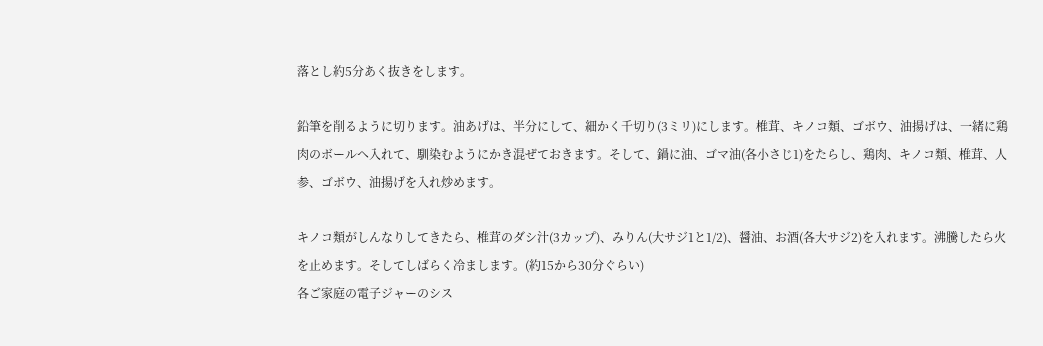落とし約5分あく抜きをします。

鉛筆を削るように切ります。油あげは、半分にして、細かく千切り(3ミリ)にします。椎茸、キノコ類、ゴボウ、油揚げは、一緒に鶏肉のボールへ入れて、馴染むようにかき混ぜておきます。そして、鍋に油、ゴマ油(各小さじ1)をたらし、鶏肉、キノコ類、椎茸、人参、ゴボウ、油揚げを入れ炒めます。

キノコ類がしんなりしてきたら、椎茸のダシ汁(3カップ)、みりん(大サジ1と1/2)、醤油、お酒(各大サジ2)を入れます。沸騰したら火を止めます。そしてしばらく冷まします。(約15から30分ぐらい)
各ご家庭の電子ジャーのシス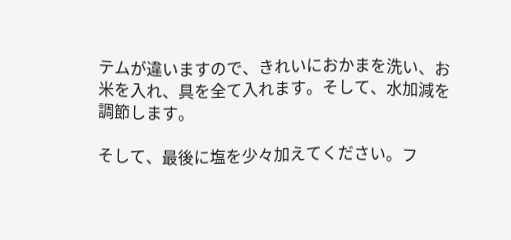テムが違いますので、きれいにおかまを洗い、お米を入れ、具を全て入れます。そして、水加減を調節します。

そして、最後に塩を少々加えてください。フ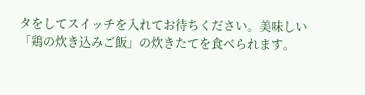タをしてスイッチを入れてお待ちください。美味しい「鶏の炊き込みご飯」の炊きたてを食べられます。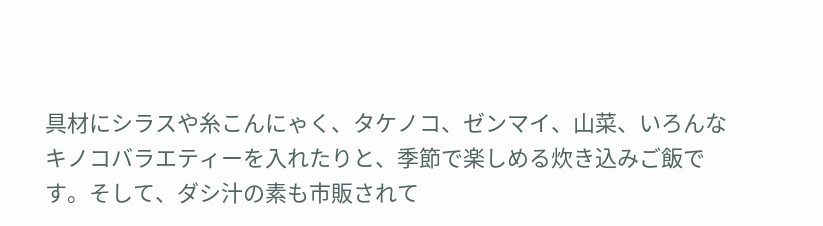具材にシラスや糸こんにゃく、タケノコ、ゼンマイ、山菜、いろんなキノコバラエティーを入れたりと、季節で楽しめる炊き込みご飯です。そして、ダシ汁の素も市販されて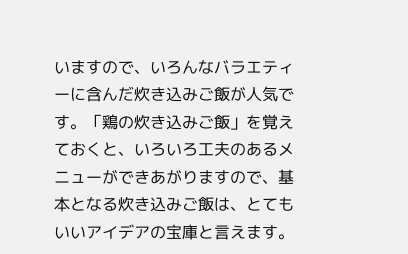いますので、いろんなバラエティーに含んだ炊き込みご飯が人気です。「鶏の炊き込みご飯」を覚えておくと、いろいろ工夫のあるメニューができあがりますので、基本となる炊き込みご飯は、とてもいいアイデアの宝庫と言えます。